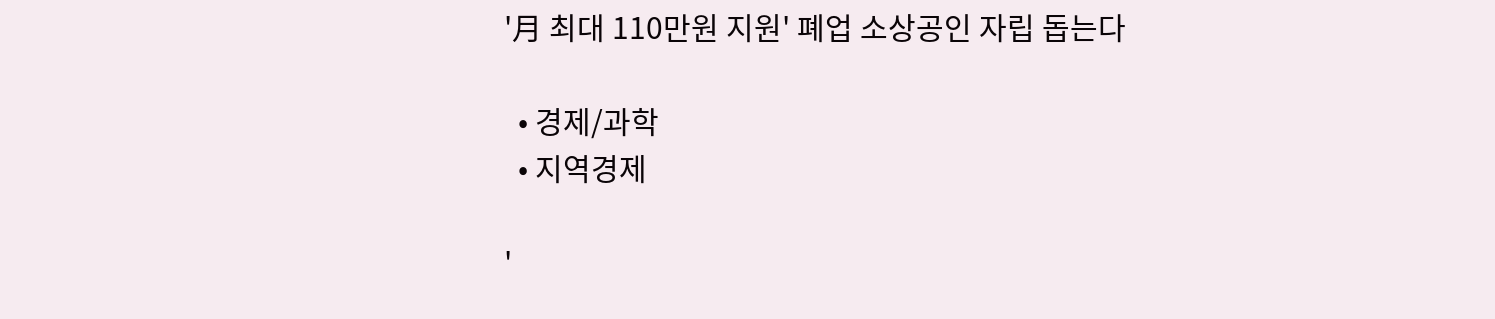'月 최대 110만원 지원' 폐업 소상공인 자립 돕는다

  • 경제/과학
  • 지역경제

'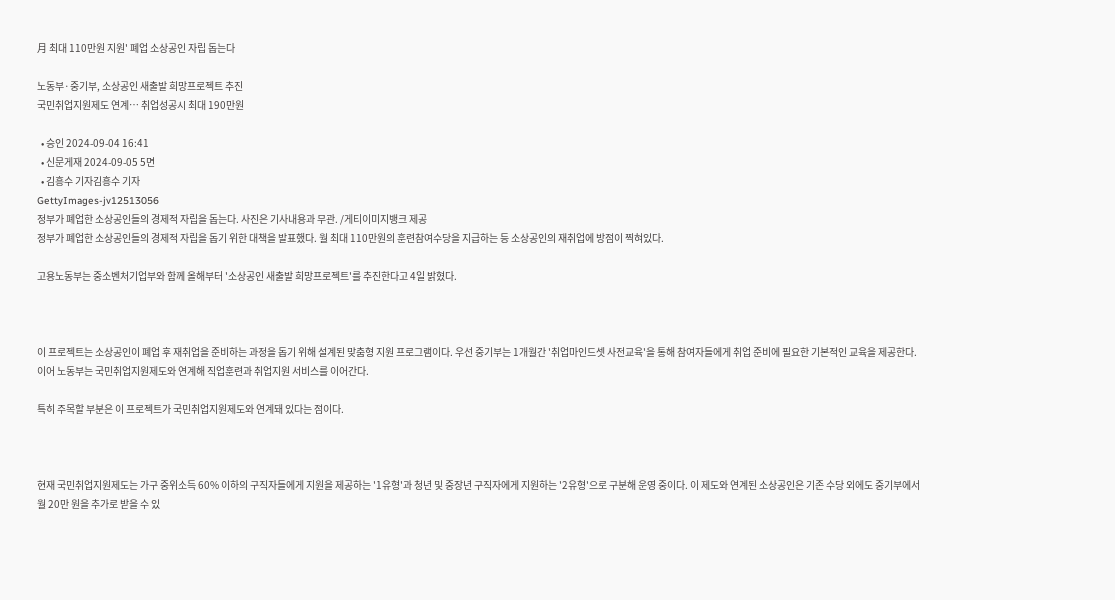月 최대 110만원 지원' 폐업 소상공인 자립 돕는다

노동부·중기부, 소상공인 새출발 희망프로젝트 추진
국민취업지원제도 연계… 취업성공시 최대 190만원

  • 승인 2024-09-04 16:41
  • 신문게재 2024-09-05 5면
  • 김흥수 기자김흥수 기자
GettyImages-jv12513056
정부가 폐업한 소상공인들의 경제적 자립을 돕는다. 사진은 기사내용과 무관. /게티이미지뱅크 제공
정부가 폐업한 소상공인들의 경제적 자립을 돕기 위한 대책을 발표했다. 월 최대 110만원의 훈련참여수당을 지급하는 등 소상공인의 재취업에 방점이 찍혀있다.

고용노동부는 중소벤처기업부와 함께 올해부터 '소상공인 새출발 희망프로젝트'를 추진한다고 4일 밝혔다.



이 프로젝트는 소상공인이 폐업 후 재취업을 준비하는 과정을 돕기 위해 설계된 맞춤형 지원 프로그램이다. 우선 중기부는 1개월간 '취업마인드셋 사전교육'을 통해 참여자들에게 취업 준비에 필요한 기본적인 교육을 제공한다. 이어 노동부는 국민취업지원제도와 연계해 직업훈련과 취업지원 서비스를 이어간다.

특히 주목할 부분은 이 프로젝트가 국민취업지원제도와 연계돼 있다는 점이다.



현재 국민취업지원제도는 가구 중위소득 60% 이하의 구직자들에게 지원을 제공하는 '1유형'과 청년 및 중장년 구직자에게 지원하는 '2유형'으로 구분해 운영 중이다. 이 제도와 연계된 소상공인은 기존 수당 외에도 중기부에서 월 20만 원을 추가로 받을 수 있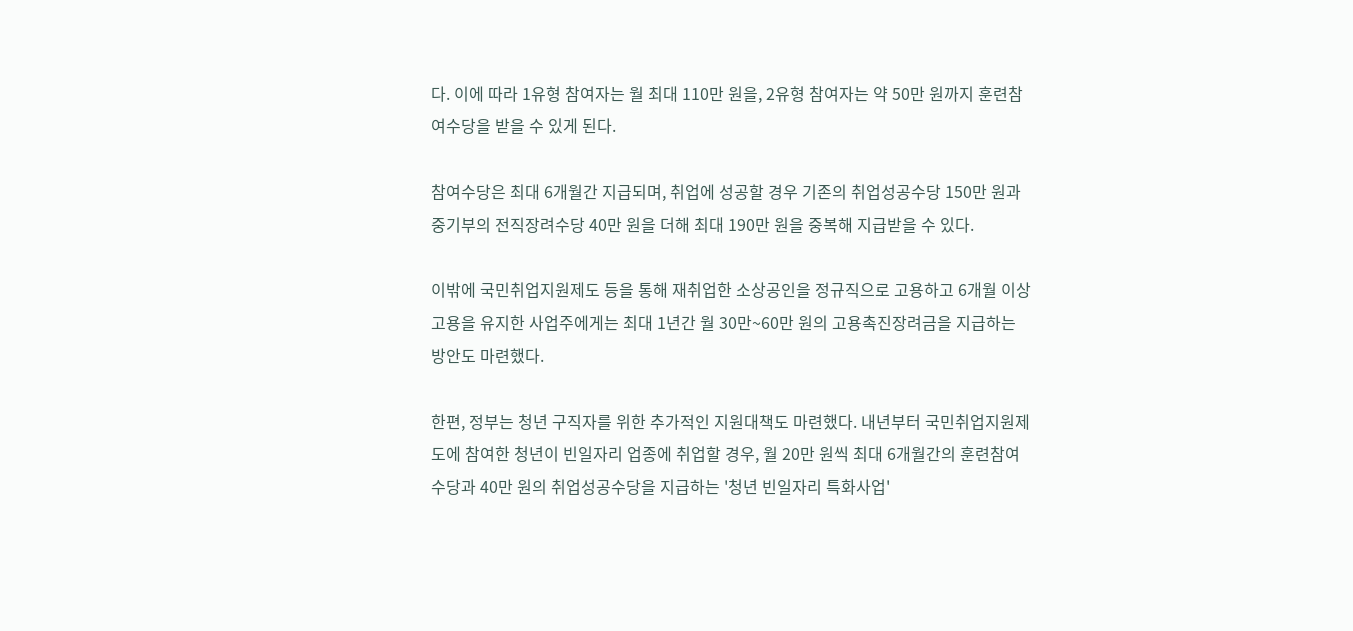다. 이에 따라 1유형 참여자는 월 최대 110만 원을, 2유형 참여자는 약 50만 원까지 훈련참여수당을 받을 수 있게 된다.

참여수당은 최대 6개월간 지급되며, 취업에 성공할 경우 기존의 취업성공수당 150만 원과 중기부의 전직장려수당 40만 원을 더해 최대 190만 원을 중복해 지급받을 수 있다.

이밖에 국민취업지원제도 등을 통해 재취업한 소상공인을 정규직으로 고용하고 6개월 이상 고용을 유지한 사업주에게는 최대 1년간 월 30만~60만 원의 고용촉진장려금을 지급하는 방안도 마련했다.

한편, 정부는 청년 구직자를 위한 추가적인 지원대책도 마련했다. 내년부터 국민취업지원제도에 참여한 청년이 빈일자리 업종에 취업할 경우, 월 20만 원씩 최대 6개월간의 훈련참여수당과 40만 원의 취업성공수당을 지급하는 '청년 빈일자리 특화사업'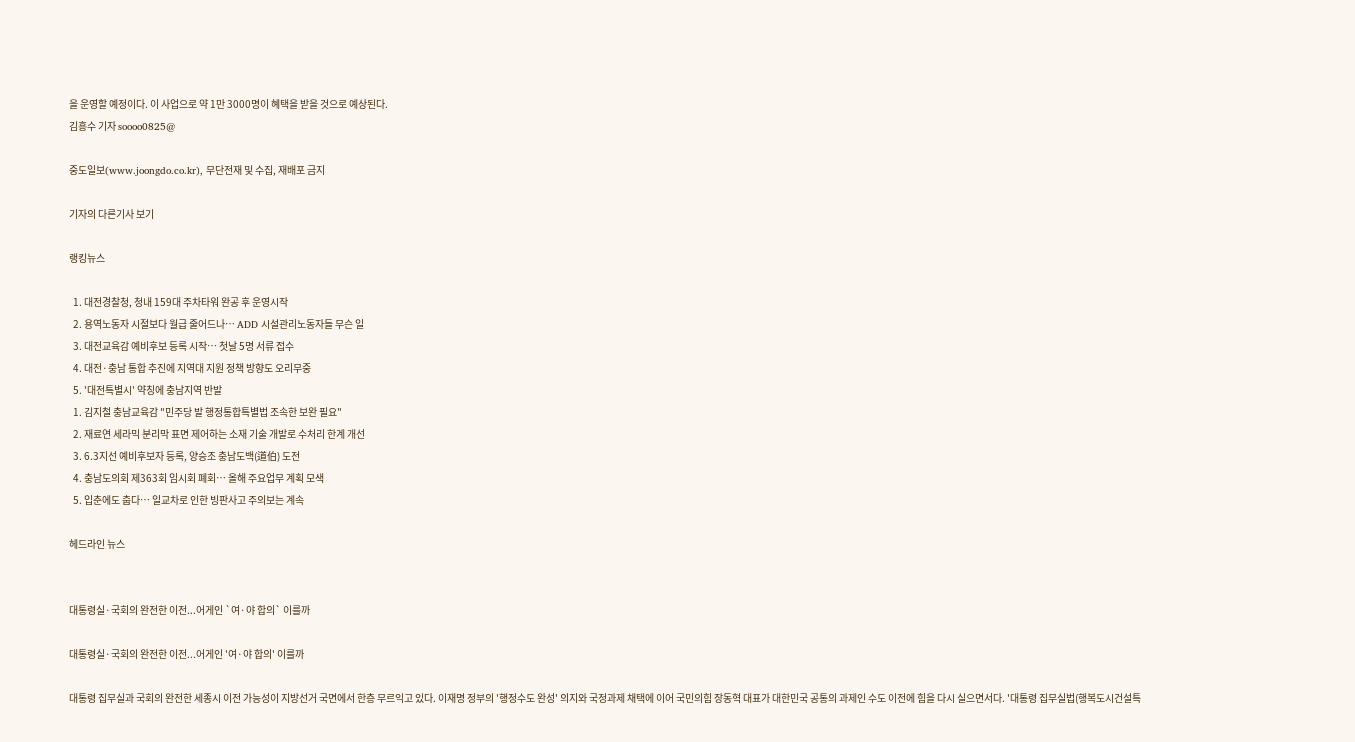을 운영할 예정이다. 이 사업으로 약 1만 3000명이 혜택을 받을 것으로 예상된다.
김흥수 기자 soooo0825@

중도일보(www.joongdo.co.kr), 무단전재 및 수집, 재배포 금지

기자의 다른기사 보기

랭킹뉴스

  1. 대전경찰청, 청내 159대 주차타워 완공 후 운영시작
  2. 용역노동자 시절보다 월급 줄어드나… ADD 시설관리노동자들 무슨 일
  3. 대전교육감 예비후보 등록 시작… 첫날 5명 서류 접수
  4. 대전·충남 통합 추진에 지역대 지원 정책 방향도 오리무중
  5. '대전특별시' 약칭에 충남지역 반발
  1. 김지철 충남교육감 "민주당 발 행정통합특별법 조속한 보완 필요"
  2. 재료연 세라믹 분리막 표면 제어하는 소재 기술 개발로 수처리 한계 개선
  3. 6.3지선 예비후보자 등록, 양승조 충남도백(道伯) 도전
  4. 충남도의회 제363회 임시회 폐회… 올해 주요업무 계획 모색
  5. 입춘에도 춥다… 일교차로 인한 빙판사고 주의보는 계속

헤드라인 뉴스


대통령실·국회의 완전한 이전...어게인 `여·야 합의` 이를까

대통령실·국회의 완전한 이전...어게인 '여·야 합의' 이를까

대통령 집무실과 국회의 완전한 세종시 이전 가능성이 지방선거 국면에서 한층 무르익고 있다. 이재명 정부의 '행정수도 완성' 의지와 국정과제 채택에 이어 국민의힘 장동혁 대표가 대한민국 공통의 과제인 수도 이전에 힘을 다시 실으면서다. '대통령 집무실법(행복도시건설특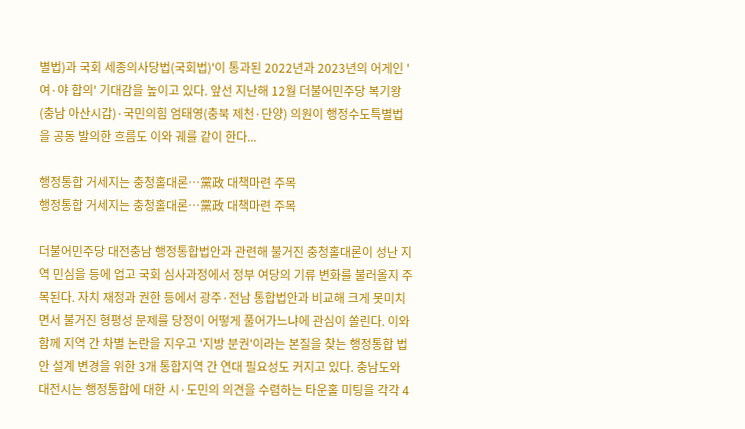별법)과 국회 세종의사당법(국회법)'이 통과된 2022년과 2023년의 어게인 '여·야 합의' 기대감을 높이고 있다. 앞선 지난해 12월 더불어민주당 복기왕(충남 아산시갑)·국민의힘 엄태영(충북 제천·단양) 의원이 행정수도특별법을 공동 발의한 흐름도 이와 궤를 같이 한다...

행정통합 거세지는 충청홀대론…黨政 대책마련 주목
행정통합 거세지는 충청홀대론…黨政 대책마련 주목

더불어민주당 대전충남 행정통합법안과 관련해 불거진 충청홀대론이 성난 지역 민심을 등에 업고 국회 심사과정에서 정부 여당의 기류 변화를 불러올지 주목된다. 자치 재정과 권한 등에서 광주·전남 통합법안과 비교해 크게 못미치면서 불거진 형평성 문제를 당정이 어떻게 풀어가느냐에 관심이 쏠린다. 이와 함께 지역 간 차별 논란을 지우고 '지방 분권'이라는 본질을 찾는 행정통합 법안 설계 변경을 위한 3개 통합지역 간 연대 필요성도 커지고 있다. 충남도와 대전시는 행정통합에 대한 시·도민의 의견을 수렴하는 타운홀 미팅을 각각 4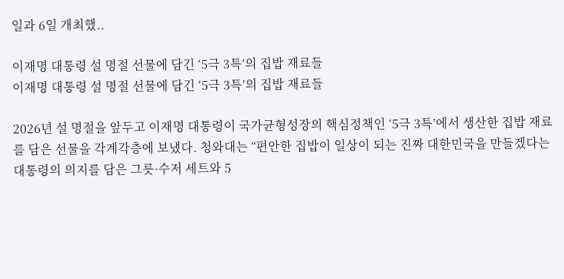일과 6일 개최했..

이재명 대통령 설 명절 선물에 담긴 ‘5극 3특’의 집밥 재료들
이재명 대통령 설 명절 선물에 담긴 ‘5극 3특’의 집밥 재료들

2026년 설 명절을 앞두고 이재명 대통령이 국가균형성장의 핵심정책인 ‘5극 3특’에서 생산한 집밥 재료를 담은 선물을 각계각층에 보냈다. 청와대는 “편안한 집밥이 일상이 되는 진짜 대한민국을 만들겠다는 대통령의 의지를 담은 그릇·수저 세트와 5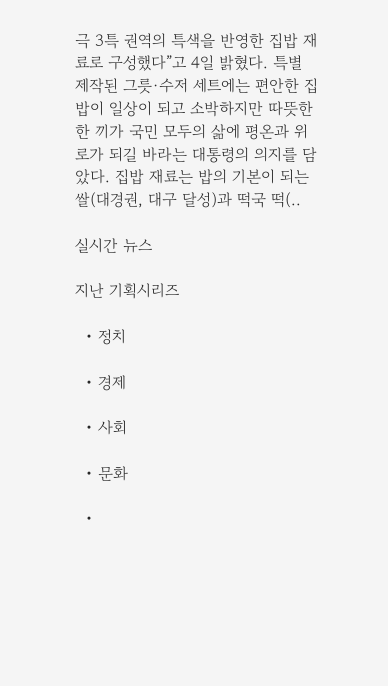극 3특 권역의 특색을 반영한 집밥 재료로 구성했다”고 4일 밝혔다. 특별 제작된 그릇·수저 세트에는 편안한 집밥이 일상이 되고 소박하지만 따뜻한 한 끼가 국민 모두의 삶에 평온과 위로가 되길 바라는 대통령의 의지를 담았다. 집밥 재료는 밥의 기본이 되는 쌀(대경권, 대구 달성)과 떡국 떡(..

실시간 뉴스

지난 기획시리즈

  • 정치

  • 경제

  • 사회

  • 문화

  •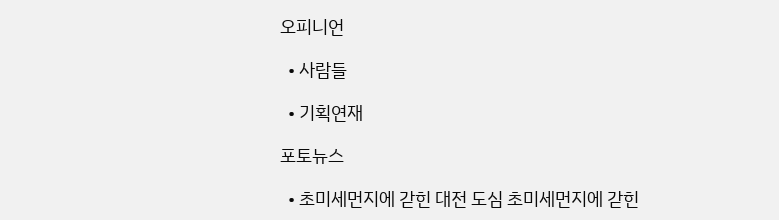오피니언

  • 사람들

  • 기획연재

포토뉴스

  • 초미세먼지에 갇힌 대전 도심 초미세먼지에 갇힌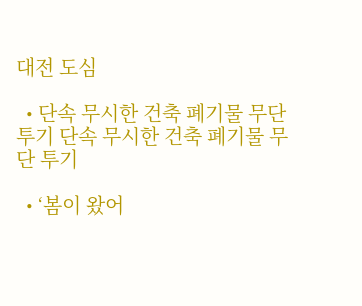대전 도심

  • 단속 무시한 건축 폐기물 무단 투기 단속 무시한 건축 폐기물 무단 투기

  • ‘봄이 왔어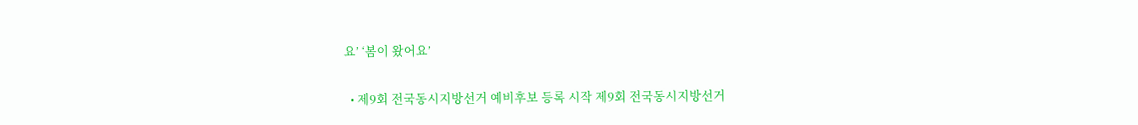요’ ‘봄이 왔어요’

  • 제9회 전국동시지방선거 예비후보 등록 시작 제9회 전국동시지방선거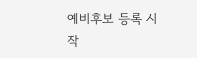예비후보 등록 시작